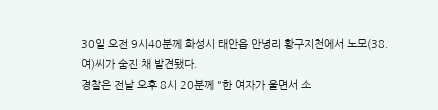30일 오전 9시40분께 화성시 태안읍 안녕리 황구지천에서 노모(38.여)씨가 숨진 채 발견됐다.
경찰은 전날 오후 8시 20분께 "한 여자가 울면서 소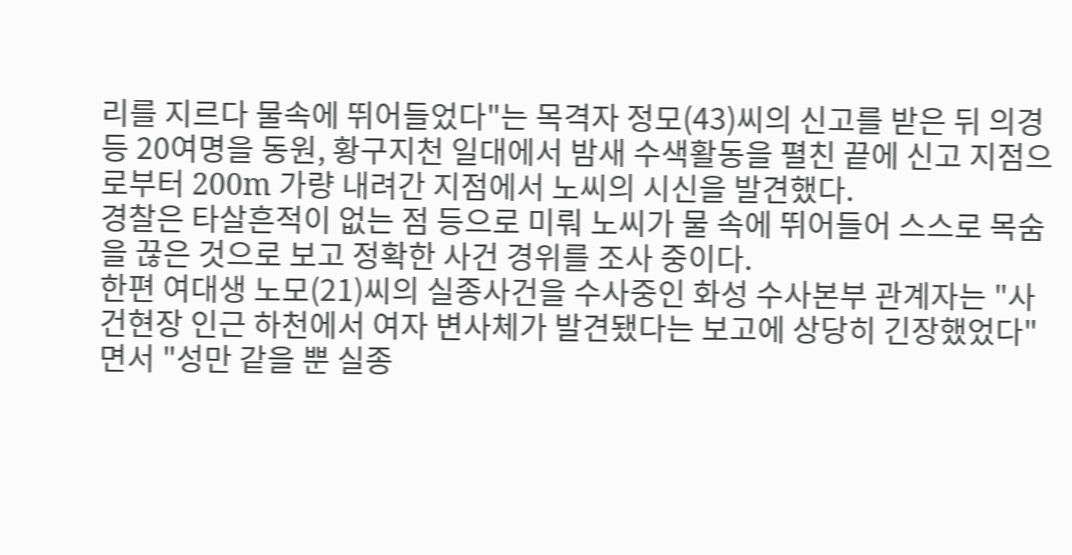리를 지르다 물속에 뛰어들었다"는 목격자 정모(43)씨의 신고를 받은 뒤 의경 등 20여명을 동원, 황구지천 일대에서 밤새 수색활동을 펼친 끝에 신고 지점으로부터 200m 가량 내려간 지점에서 노씨의 시신을 발견했다.
경찰은 타살흔적이 없는 점 등으로 미뤄 노씨가 물 속에 뛰어들어 스스로 목숨을 끊은 것으로 보고 정확한 사건 경위를 조사 중이다.
한편 여대생 노모(21)씨의 실종사건을 수사중인 화성 수사본부 관계자는 "사건현장 인근 하천에서 여자 변사체가 발견됐다는 보고에 상당히 긴장했었다"면서 "성만 같을 뿐 실종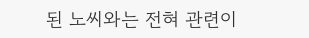된 노씨와는 전혀 관련이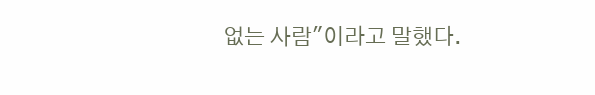없는 사람"이라고 말했다.